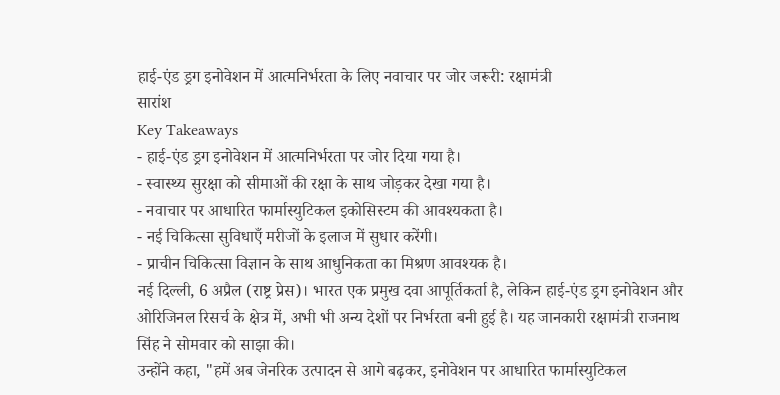हाई-एंड ड्रग इनोवेशन में आत्मनिर्भरता के लिए नवाचार पर जोर जरूरी: रक्षामंत्री
सारांश
Key Takeaways
- हाई-एंड ड्रग इनोवेशन में आत्मनिर्भरता पर जोर दिया गया है।
- स्वास्थ्य सुरक्षा को सीमाओं की रक्षा के साथ जोड़कर देखा गया है।
- नवाचार पर आधारित फार्मास्युटिकल इकोसिस्टम की आवश्यकता है।
- नई चिकित्सा सुविधाएँ मरीजों के इलाज में सुधार करेंगी।
- प्राचीन चिकित्सा विज्ञान के साथ आधुनिकता का मिश्रण आवश्यक है।
नई दिल्ली, 6 अप्रैल (राष्ट्र प्रेस)। भारत एक प्रमुख दवा आपूर्तिकर्ता है, लेकिन हाई-एंड ड्रग इनोवेशन और ओरिजिनल रिसर्च के क्षेत्र में, अभी भी अन्य देशों पर निर्भरता बनी हुई है। यह जानकारी रक्षामंत्री राजनाथ सिंह ने सोमवार को साझा की।
उन्होंने कहा, "हमें अब जेनरिक उत्पादन से आगे बढ़कर, इनोवेशन पर आधारित फार्मास्युटिकल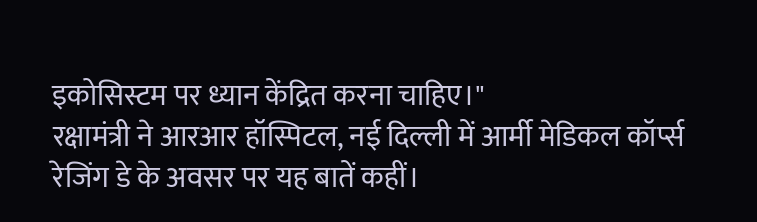इकोसिस्टम पर ध्यान केंद्रित करना चाहिए।"
रक्षामंत्री ने आरआर हॉस्पिटल, नई दिल्ली में आर्मी मेडिकल कॉर्प्स रेजिंग डे के अवसर पर यह बातें कहीं।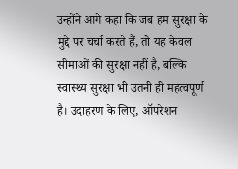उन्होंने आगे कहा कि जब हम सुरक्षा के मुद्दे पर चर्चा करते हैं, तो यह केवल सीमाओं की सुरक्षा नहीं है, बल्कि स्वास्थ्य सुरक्षा भी उतनी ही महत्वपूर्ण है। उदाहरण के लिए, ऑपरेशन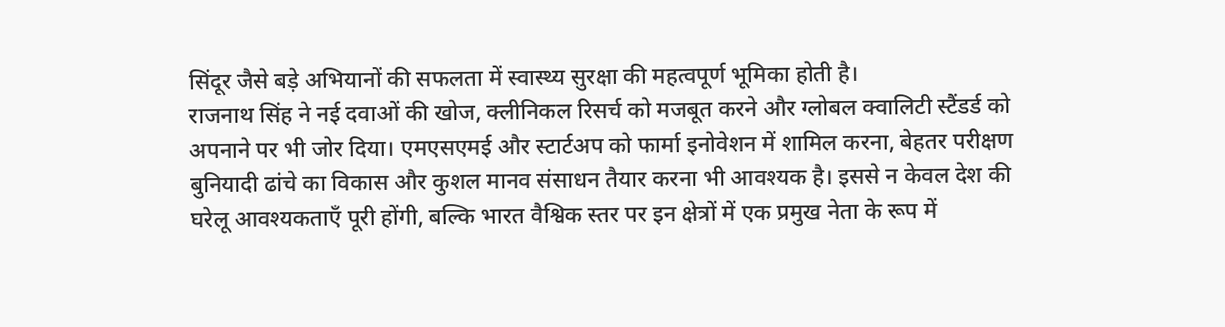सिंदूर जैसे बड़े अभियानों की सफलता में स्वास्थ्य सुरक्षा की महत्वपूर्ण भूमिका होती है।
राजनाथ सिंह ने नई दवाओं की खोज, क्लीनिकल रिसर्च को मजबूत करने और ग्लोबल क्वालिटी स्टैंडर्ड को अपनाने पर भी जोर दिया। एमएसएमई और स्टार्टअप को फार्मा इनोवेशन में शामिल करना, बेहतर परीक्षण बुनियादी ढांचे का विकास और कुशल मानव संसाधन तैयार करना भी आवश्यक है। इससे न केवल देश की घरेलू आवश्यकताएँ पूरी होंगी, बल्कि भारत वैश्विक स्तर पर इन क्षेत्रों में एक प्रमुख नेता के रूप में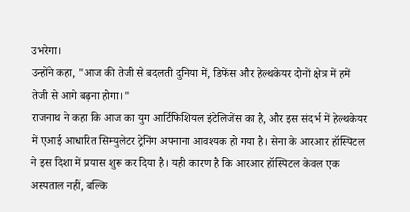उभरेगा।
उन्होंने कहा, "आज की तेजी से बदलती दुनिया में, डिफेंस और हेल्थकेयर दोनों क्षेत्र में हमें तेजी से आगे बढ़ना होगा।"
राजनाथ ने कहा कि आज का युग आर्टिफिशियल इंटेलिजेंस का है, और इस संदर्भ में हेल्थकेयर में एआई आधारित सिम्युलेटर ट्रेनिंग अपनाना आवश्यक हो गया है। सेना के आरआर हॉस्पिटल ने इस दिशा में प्रयास शुरू कर दिया है। यही कारण है कि आरआर हॉस्पिटल केवल एक अस्पताल नहीं, बल्कि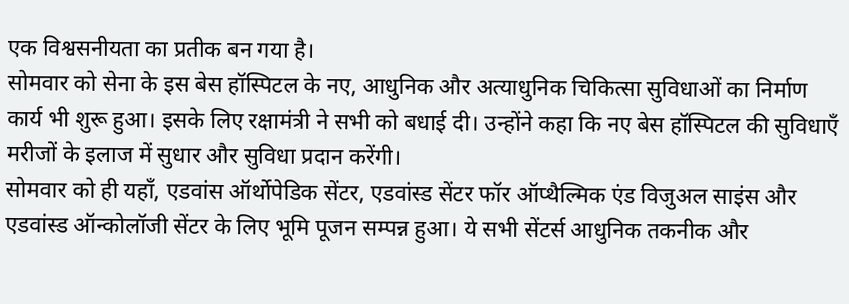एक विश्वसनीयता का प्रतीक बन गया है।
सोमवार को सेना के इस बेस हॉस्पिटल के नए, आधुनिक और अत्याधुनिक चिकित्सा सुविधाओं का निर्माण कार्य भी शुरू हुआ। इसके लिए रक्षामंत्री ने सभी को बधाई दी। उन्होंने कहा कि नए बेस हॉस्पिटल की सुविधाएँ मरीजों के इलाज में सुधार और सुविधा प्रदान करेंगी।
सोमवार को ही यहाँ, एडवांस ऑर्थोपेडिक सेंटर, एडवांस्ड सेंटर फॉर ऑप्थैल्मिक एंड विजुअल साइंस और एडवांस्ड ऑन्कोलॉजी सेंटर के लिए भूमि पूजन सम्पन्न हुआ। ये सभी सेंटर्स आधुनिक तकनीक और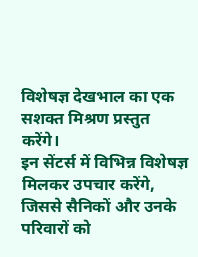विशेषज्ञ देखभाल का एक सशक्त मिश्रण प्रस्तुत करेंगे।
इन सेंटर्स में विभिन्न विशेषज्ञ मिलकर उपचार करेंगे, जिससे सैनिकों और उनके परिवारों को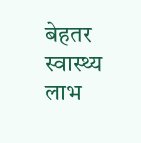बेहतर स्वास्थ्य लाभ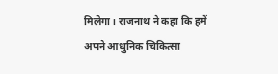मिलेगा। राजनाथ ने कहा कि हमें अपने आधुनिक चिकित्सा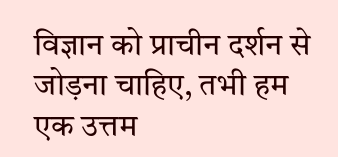विज्ञान को प्राचीन दर्शन से जोड़ना चाहिए, तभी हम एक उत्तम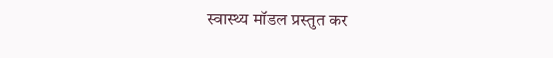स्वास्थ्य मॉडल प्रस्तुत कर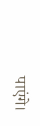पाएंगे।